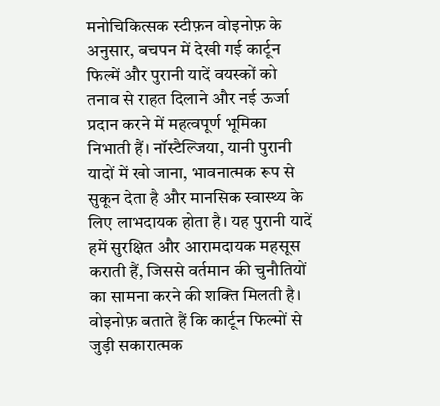मनोचिकित्सक स्टीफ़न वोइनोफ़ के अनुसार, बचपन में देखी गई कार्टून फिल्में और पुरानी यादें वयस्कों को तनाव से राहत दिलाने और नई ऊर्जा प्रदान करने में महत्वपूर्ण भूमिका निभाती हैं। नॉस्टैल्जिया, यानी पुरानी यादों में खो जाना, भावनात्मक रूप से सुकून देता है और मानसिक स्वास्थ्य के लिए लाभदायक होता है। यह पुरानी यादें हमें सुरक्षित और आरामदायक महसूस कराती हैं, जिससे वर्तमान की चुनौतियों का सामना करने की शक्ति मिलती है। वोइनोफ़ बताते हैं कि कार्टून फिल्मों से जुड़ी सकारात्मक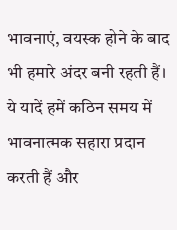भावनाएं, वयस्क होने के बाद भी हमारे अंदर बनी रहती हैं। ये यादें हमें कठिन समय में भावनात्मक सहारा प्रदान करती हैं और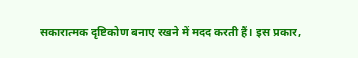सकारात्मक दृष्टिकोण बनाए रखने में मदद करती हैं। इस प्रकार,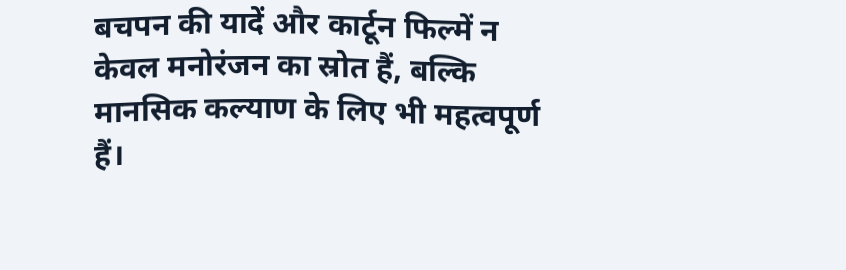बचपन की यादें और कार्टून फिल्में न केवल मनोरंजन का स्रोत हैं, बल्कि मानसिक कल्याण के लिए भी महत्वपूर्ण हैं।